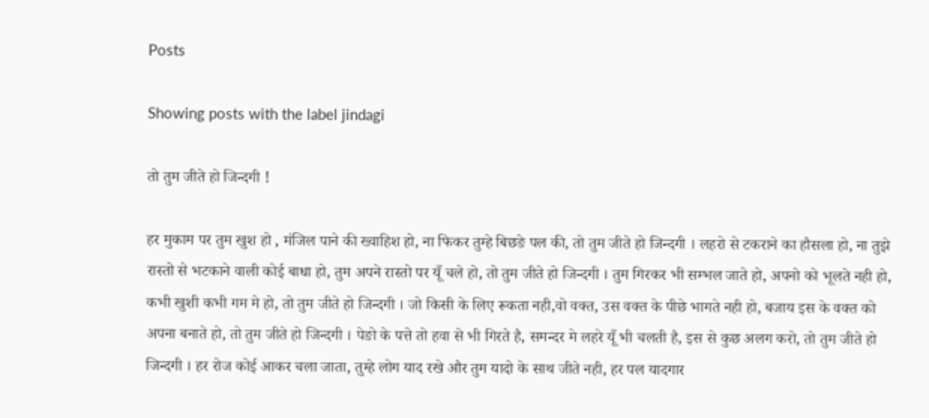Posts

Showing posts with the label jindagi

तो तुम जीते हो जिन्दगी !

हर मुकाम पर तुम खुश हो , मंजिल पाने की ख्वाहिश हो, ना फिकर तुम्हे बिछङे पल की, तो तुम जीते हो जिन्दगी । लहरो से टकराने का हौसला हो, ना तुझे रास्तो से भटकाने वाली कोई बाधा हो, तुम अपने रास्तो पर यूँ चले हो, तो तुम जीते हो जिन्दगी । तुम गिरकर भी सम्भल जाते हो, अपनो को भूलते नही हो, कभी खुशी कभी गम मे हो, तो तुम जीते हो जिन्दगी । जो किसी के लिए रूकता नही,वो वक्त, उस वक्त के पीछे भागते नही हो, बजाय इस के वक्त को अपना बनाते हो, तो तुम जीते हो जिन्दगी । पेङो के पत्ते तो हवा से भी गिरते है, समन्दर मे लहरे यूँ भी चलती है, इस से कुछ अलग करो, तो तुम जीते हो जिन्दगी । हर रोज कोई आकर चला जाता, तुम्हे लोग याद रखे और तुम यादो के साथ जीते नही, हर पल यादगार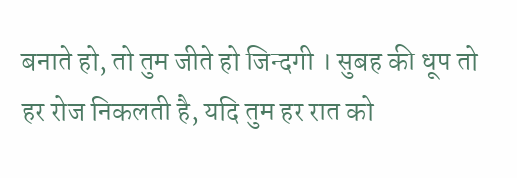बनाते हो, तो तुम जीते हो जिन्दगी । सुबह की धूप तो हर रोज निकलती है, यदि तुम हर रात को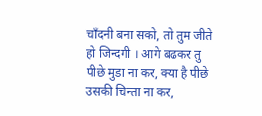चाँदनी बना सको, तो तुम जीते हो जिन्दगी । आगे बढकर तु पीछे मुडा ना कर, क्या है पीछे उसकी चिन्ता ना कर,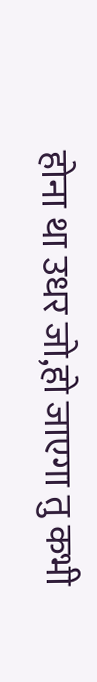होना था उधर जो,हो जाएगा तु कभी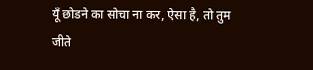यूँ छोडने का सोचा ना कर, ऐसा है, तो तुम जीते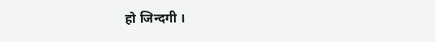हो जिन्दगी ।